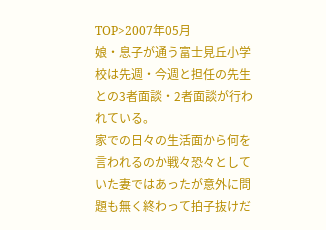TOP>2007年05月
娘・息子が通う富士見丘小学校は先週・今週と担任の先生との3者面談・2者面談が行われている。
家での日々の生活面から何を言われるのか戦々恐々としていた妻ではあったが意外に問題も無く終わって拍子抜けだ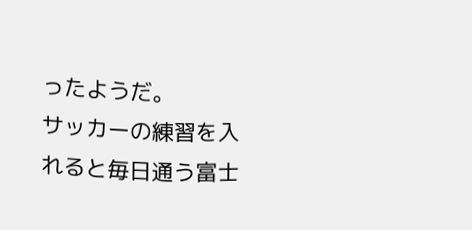ったようだ。
サッカーの練習を入れると毎日通う富士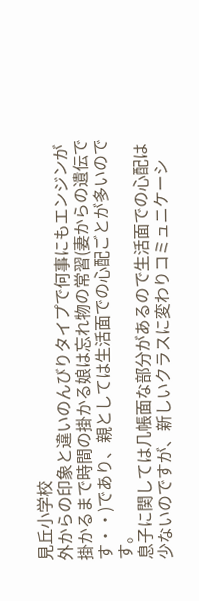見丘小学校
外からの印象と違いのんびりタイプで何事にもエンジンが掛かるまで時間の掛かる娘は忘れ物の常習(妻からの遺伝です・・)であり、親としては生活面での心配ごとが多いのです。
息子に関しては几帳面な部分があるので生活面での心配は少ないのですが、新しいクラスに変わりコミュニケーシ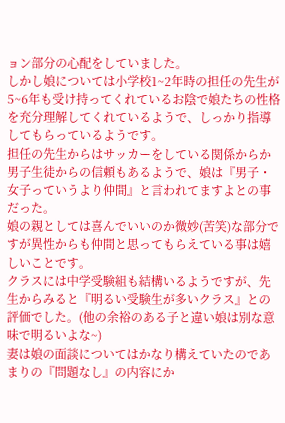ョン部分の心配をしていました。
しかし娘については小学校1~2年時の担任の先生が5~6年も受け持ってくれているお陰で娘たちの性格を充分理解してくれているようで、しっかり指導してもらっているようです。
担任の先生からはサッカーをしている関係からか男子生徒からの信頼もあるようで、娘は『男子・女子っていうより仲間』と言われてますよとの事だった。
娘の親としては喜んでいいのか微妙(苦笑)な部分ですが異性からも仲間と思ってもらえている事は嬉しいことです。
クラスには中学受験組も結構いるようですが、先生からみると『明るい受験生が多いクラス』との評価でした。(他の余裕のある子と違い娘は別な意味で明るいよな~)
妻は娘の面談についてはかなり構えていたのであまりの『問題なし』の内容にか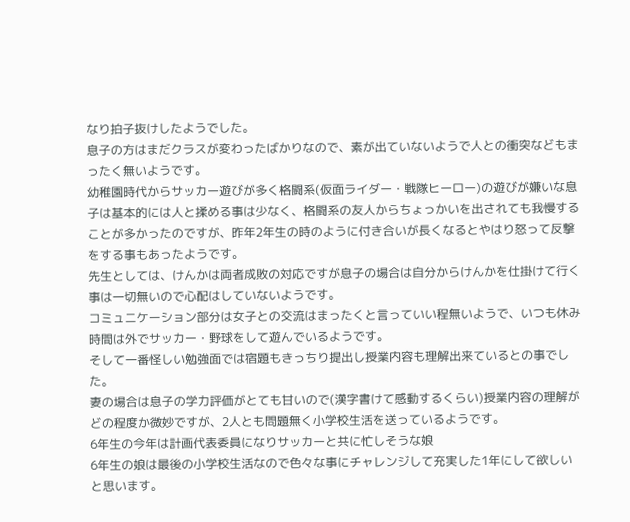なり拍子抜けしたようでした。
息子の方はまだクラスが変わったばかりなので、素が出ていないようで人との衝突などもまったく無いようです。
幼稚園時代からサッカー遊びが多く格闘系(仮面ライダー・戦隊ヒーロー)の遊びが嫌いな息子は基本的には人と揉める事は少なく、格闘系の友人からちょっかいを出されても我慢することが多かったのですが、昨年2年生の時のように付き合いが長くなるとやはり怒って反撃をする事もあったようです。
先生としては、けんかは両者成敗の対応ですが息子の場合は自分からけんかを仕掛けて行く事は一切無いので心配はしていないようです。
コミュニケーション部分は女子との交流はまったくと言っていい程無いようで、いつも休み時間は外でサッカー・野球をして遊んでいるようです。
そして一番怪しい勉強面では宿題もきっちり提出し授業内容も理解出来ているとの事でした。
妻の場合は息子の学力評価がとても甘いので(漢字書けて感動するくらい)授業内容の理解がどの程度か微妙ですが、2人とも問題無く小学校生活を送っているようです。
6年生の今年は計画代表委員になりサッカーと共に忙しそうな娘
6年生の娘は最後の小学校生活なので色々な事にチャレンジして充実した1年にして欲しいと思います。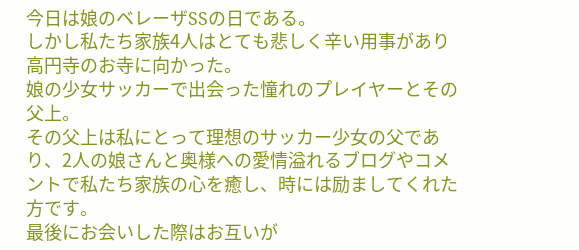今日は娘のベレーザSSの日である。
しかし私たち家族4人はとても悲しく辛い用事があり高円寺のお寺に向かった。
娘の少女サッカーで出会った憧れのプレイヤーとその父上。
その父上は私にとって理想のサッカー少女の父であり、2人の娘さんと奥様への愛情溢れるブログやコメントで私たち家族の心を癒し、時には励ましてくれた方です。
最後にお会いした際はお互いが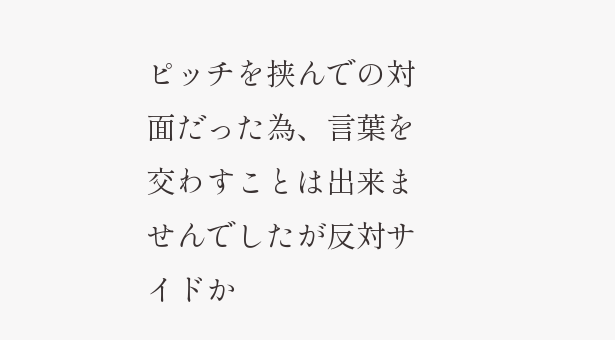ピッチを挟んでの対面だった為、言葉を交わすことは出来ませんでしたが反対サイドか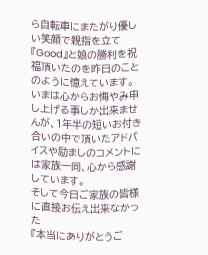ら自転車にまたがり優しい笑顔で親指を立て『Good』と娘の勝利を祝福頂いたのを昨日のことのように憶えています。
いまは心からお悔やみ申し上げる事しか出来ませんが、1年半の短いお付き合いの中で頂いたアドバイスや励ましのコメントには家族一同、心から感謝しています。
そして今日ご家族の皆様に直接お伝え出来なかった
『本当にありがとうご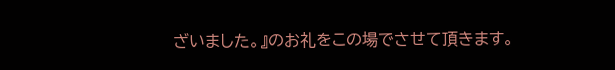ざいました。』のお礼をこの場でさせて頂きます。